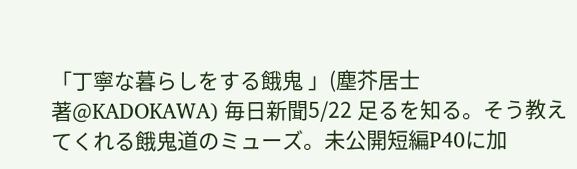「丁寧な暮らしをする餓鬼 」(塵芥居士著@KADOKAWA) 毎日新聞5/22 足るを知る。そう教えてくれる餓鬼道のミューズ。未公開短編P40に加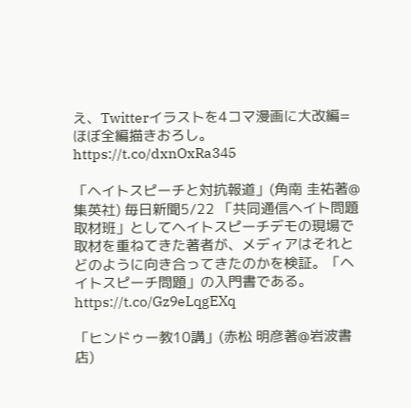え、Twitterイラストを4コマ漫画に大改編=ほぼ全編描きおろし。https://t.co/dxnOxRa345

「ヘイトスピーチと対抗報道」(角南 圭祐著@集英社) 毎日新聞5/22 「共同通信ヘイト問題取材班」としてヘイトスピーチデモの現場で取材を重ねてきた著者が、メディアはそれとどのように向き合ってきたのかを検証。「ヘイトスピーチ問題」の入門書である。https://t.co/Gz9eLqgEXq

「ヒンドゥー教10講」(赤松 明彦著@岩波書店)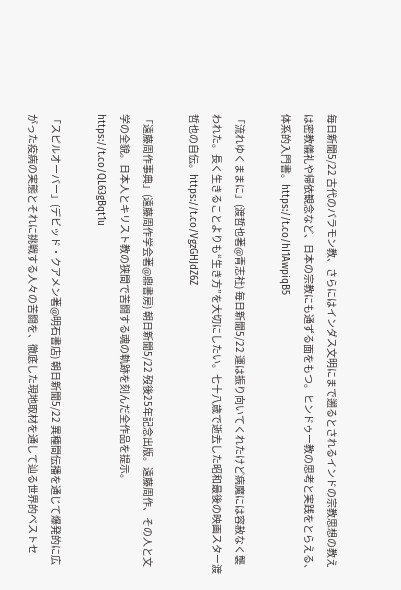毎日新聞5/22 古代のバラモン教、さらにはインダス文明にまで遡るとされるインドの宗教思想の教えは密教儀礼や帰依観念など、日本の宗教にも通ずる面をもつ。ヒンドゥー教の思考と実践をとらえる、体系的入門書。https://t.co/hI1AwpiqB5

「流れゆくままに」(渡哲也著@青志社) 毎日新聞5/22 運は振り向いてくれたけど病魔には容赦なく襲われた。長く生きることよりも“生き方”を大切にしたい。七十八歳で逝去した昭和最後の映画スター渡哲也の自伝。https://t.co/VgzGHJdZ6Z

「遠藤周作事典」(遠藤周作学会著@鼎書房) 朝日新聞5/22 歿後25年記念出版。遠藤周作、その人と文学の全貌。日本人とキリスト教の狭間で苦闘する魂の軌跡を刻んだ全作品を提示。https://t.co/QL63gBqt1u

「スピルオーバー」(デビッド・クアメン著@明石書店) 朝日新聞5/22 異種間伝播を通じて爆発的に広がった疫病の実態とそれに挑戦する人々の苦闘を、徹底した現地取材を通して辿る世界的ベストセ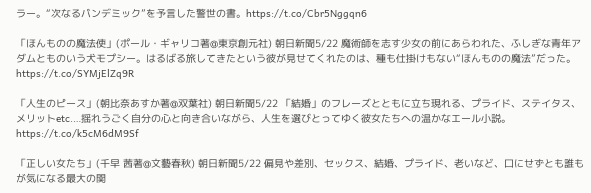ラー。“次なるパンデミック”を予言した警世の書。https://t.co/Cbr5Nggqn6

「ほんものの魔法使」(ポール・ギャリコ著@東京創元社) 朝日新聞5/22 魔術師を志す少女の前にあらわれた、ふしぎな青年アダムとものいう犬モプシー。はるばる旅してきたという彼が見せてくれたのは、種も仕掛けもない“ほんものの魔法”だった。https://t.co/SYMjElZq9R

「人生のピース」(朝比奈あすか著@双葉社) 朝日新聞5/22 「結婚」のフレーズとともに立ち現れる、プライド、ステイタス、メリットetc.…揺れうごく自分の心と向き合いながら、人生を選びとってゆく彼女たちへの温かなエール小説。https://t.co/k5cM6dM9Sf

「正しい女たち」(千早 茜著@文藝春秋) 朝日新聞5/22 偏見や差別、セックス、結婚、プライド、老いなど、口にせずとも誰もが気になる最大の関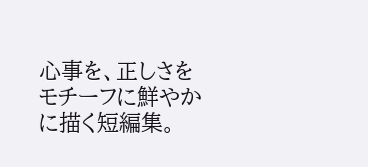心事を、正しさをモチーフに鮮やかに描く短編集。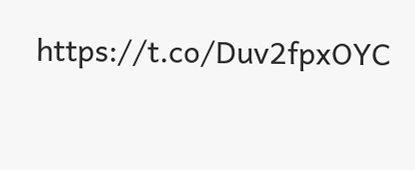https://t.co/Duv2fpxOYC